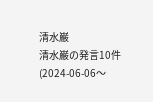清水巌
清水巌の発言10件(2024-06-06〜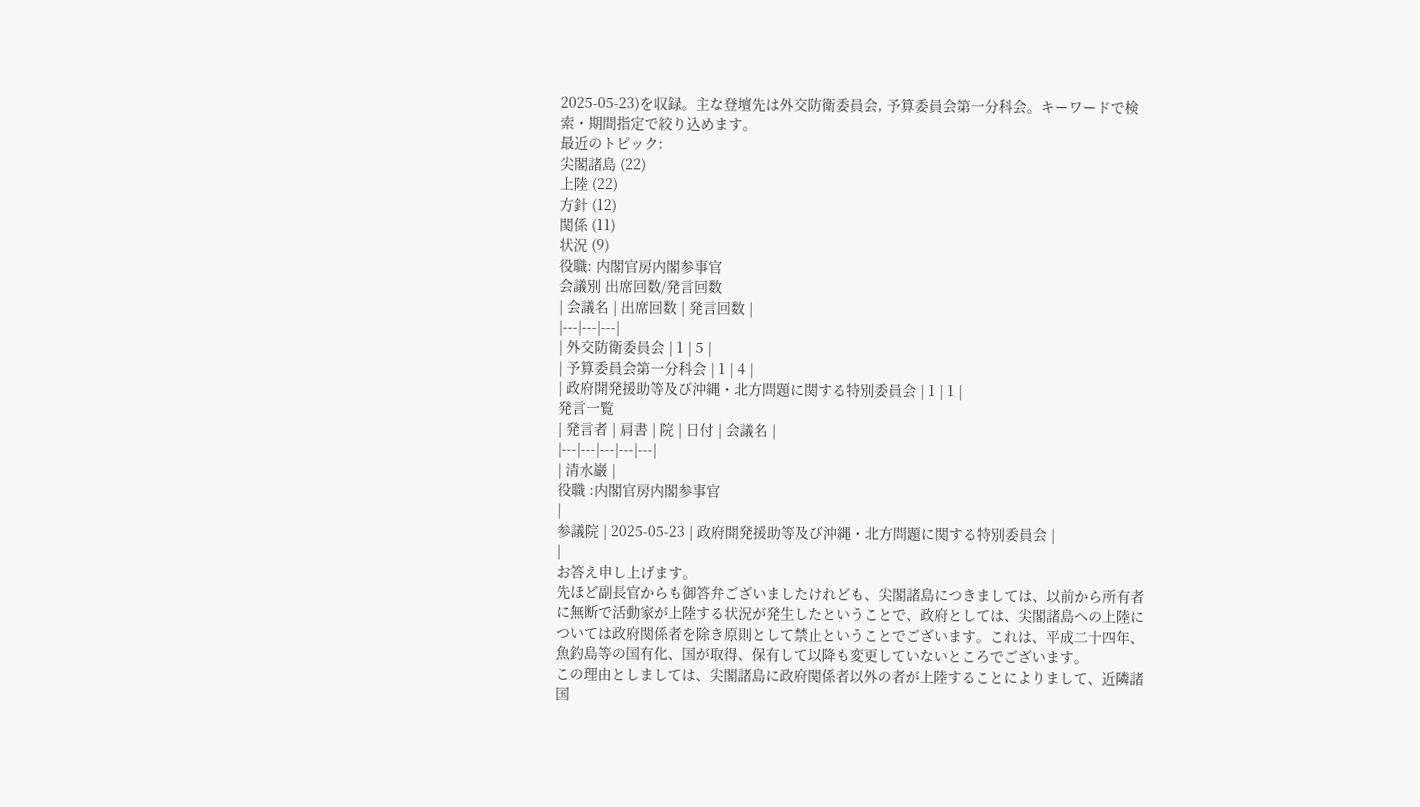2025-05-23)を収録。主な登壇先は外交防衛委員会, 予算委員会第一分科会。キーワードで検索・期間指定で絞り込めます。
最近のトピック:
尖閣諸島 (22)
上陸 (22)
方針 (12)
関係 (11)
状況 (9)
役職: 内閣官房内閣参事官
会議別 出席回数/発言回数
| 会議名 | 出席回数 | 発言回数 |
|---|---|---|
| 外交防衛委員会 | 1 | 5 |
| 予算委員会第一分科会 | 1 | 4 |
| 政府開発援助等及び沖縄・北方問題に関する特別委員会 | 1 | 1 |
発言一覧
| 発言者 | 肩書 | 院 | 日付 | 会議名 |
|---|---|---|---|---|
| 清水巌 |
役職 :内閣官房内閣参事官
|
参議院 | 2025-05-23 | 政府開発援助等及び沖縄・北方問題に関する特別委員会 |
|
お答え申し上げます。
先ほど副長官からも御答弁ございましたけれども、尖閣諸島につきましては、以前から所有者に無断で活動家が上陸する状況が発生したということで、政府としては、尖閣諸島への上陸については政府関係者を除き原則として禁止ということでございます。これは、平成二十四年、魚釣島等の国有化、国が取得、保有して以降も変更していないところでございます。
この理由としましては、尖閣諸島に政府関係者以外の者が上陸することによりまして、近隣諸国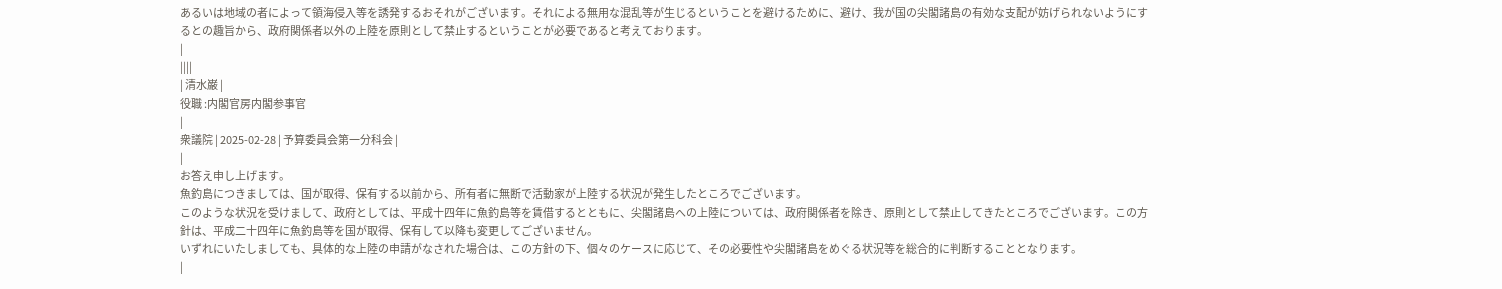あるいは地域の者によって領海侵入等を誘発するおそれがございます。それによる無用な混乱等が生じるということを避けるために、避け、我が国の尖閣諸島の有効な支配が妨げられないようにするとの趣旨から、政府関係者以外の上陸を原則として禁止するということが必要であると考えております。
|
||||
| 清水巌 |
役職 :内閣官房内閣参事官
|
衆議院 | 2025-02-28 | 予算委員会第一分科会 |
|
お答え申し上げます。
魚釣島につきましては、国が取得、保有する以前から、所有者に無断で活動家が上陸する状況が発生したところでございます。
このような状況を受けまして、政府としては、平成十四年に魚釣島等を賃借するとともに、尖閣諸島への上陸については、政府関係者を除き、原則として禁止してきたところでございます。この方針は、平成二十四年に魚釣島等を国が取得、保有して以降も変更してございません。
いずれにいたしましても、具体的な上陸の申請がなされた場合は、この方針の下、個々のケースに応じて、その必要性や尖閣諸島をめぐる状況等を総合的に判断することとなります。
|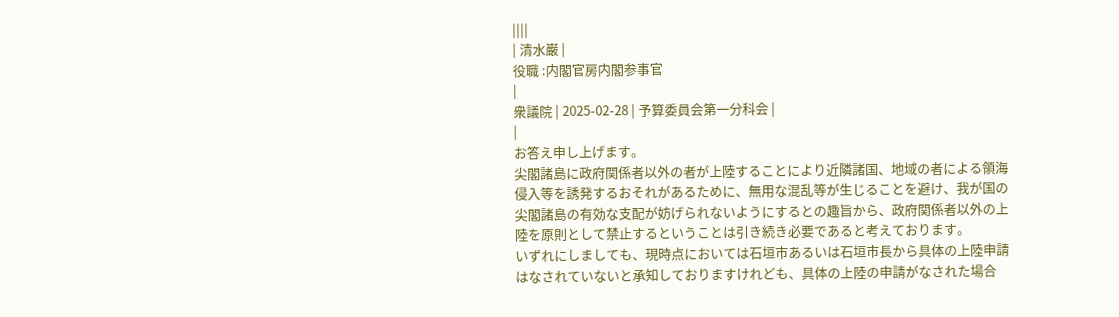||||
| 清水巌 |
役職 :内閣官房内閣参事官
|
衆議院 | 2025-02-28 | 予算委員会第一分科会 |
|
お答え申し上げます。
尖閣諸島に政府関係者以外の者が上陸することにより近隣諸国、地域の者による領海侵入等を誘発するおそれがあるために、無用な混乱等が生じることを避け、我が国の尖閣諸島の有効な支配が妨げられないようにするとの趣旨から、政府関係者以外の上陸を原則として禁止するということは引き続き必要であると考えております。
いずれにしましても、現時点においては石垣市あるいは石垣市長から具体の上陸申請はなされていないと承知しておりますけれども、具体の上陸の申請がなされた場合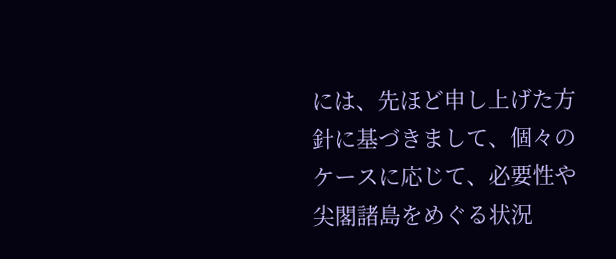には、先ほど申し上げた方針に基づきまして、個々のケースに応じて、必要性や尖閣諸島をめぐる状況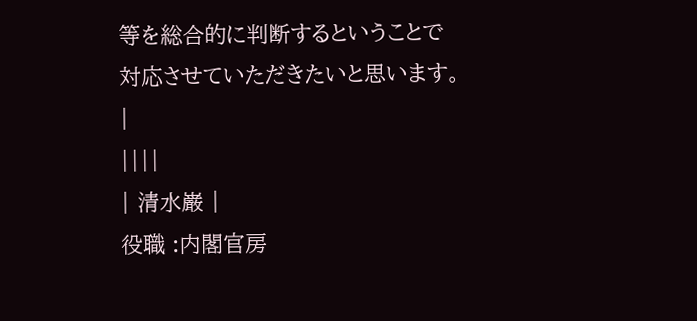等を総合的に判断するということで対応させていただきたいと思います。
|
||||
| 清水巌 |
役職 :内閣官房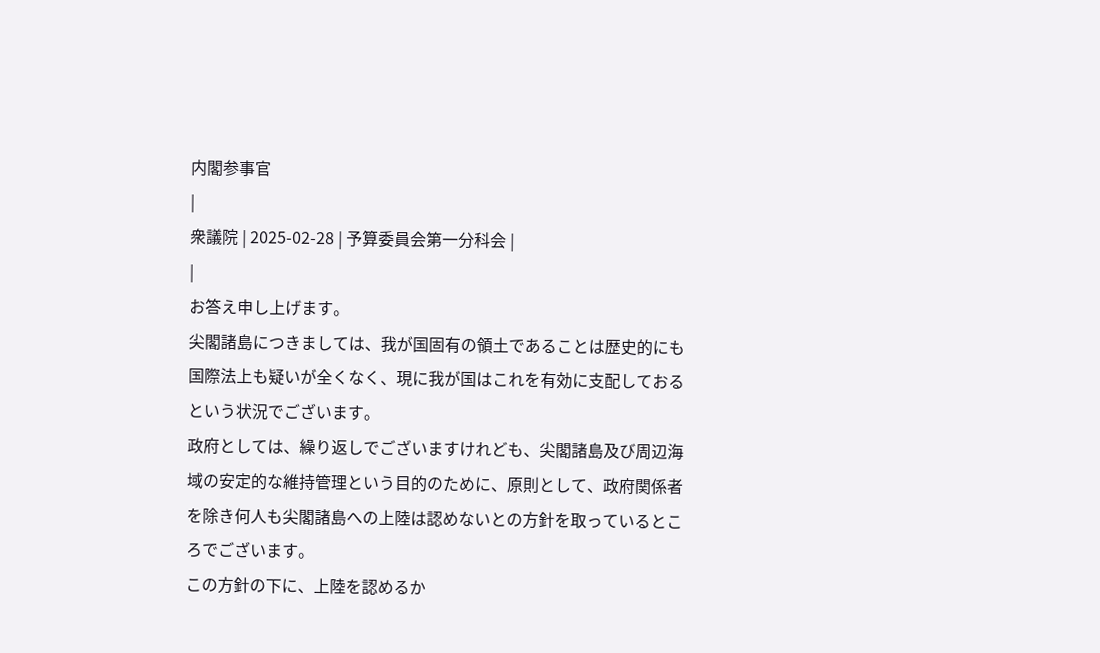内閣参事官
|
衆議院 | 2025-02-28 | 予算委員会第一分科会 |
|
お答え申し上げます。
尖閣諸島につきましては、我が国固有の領土であることは歴史的にも国際法上も疑いが全くなく、現に我が国はこれを有効に支配しておるという状況でございます。
政府としては、繰り返しでございますけれども、尖閣諸島及び周辺海域の安定的な維持管理という目的のために、原則として、政府関係者を除き何人も尖閣諸島への上陸は認めないとの方針を取っているところでございます。
この方針の下に、上陸を認めるか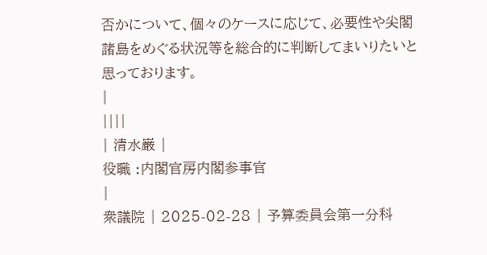否かについて、個々のケースに応じて、必要性や尖閣諸島をめぐる状況等を総合的に判断してまいりたいと思っております。
|
||||
| 清水巌 |
役職 :内閣官房内閣参事官
|
衆議院 | 2025-02-28 | 予算委員会第一分科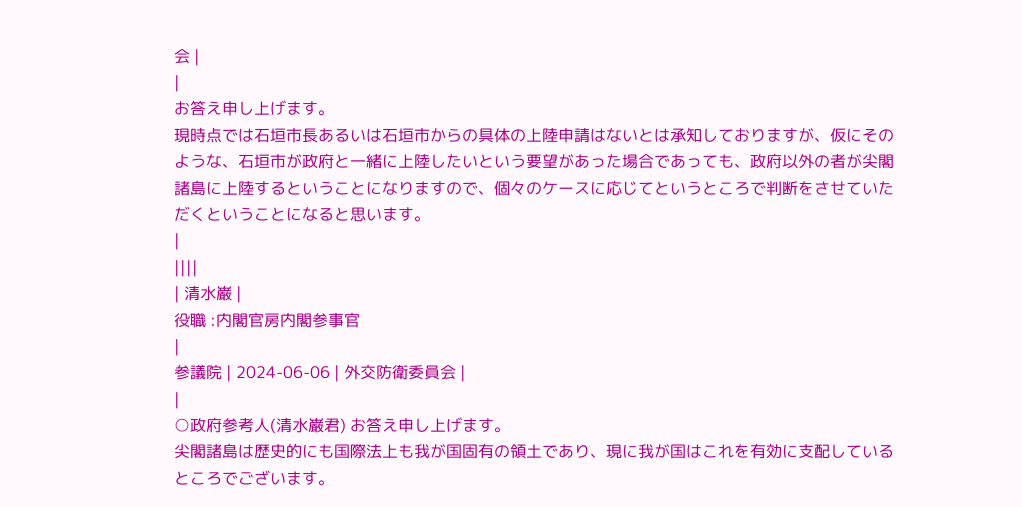会 |
|
お答え申し上げます。
現時点では石垣市長あるいは石垣市からの具体の上陸申請はないとは承知しておりますが、仮にそのような、石垣市が政府と一緒に上陸したいという要望があった場合であっても、政府以外の者が尖閣諸島に上陸するということになりますので、個々のケースに応じてというところで判断をさせていただくということになると思います。
|
||||
| 清水巌 |
役職 :内閣官房内閣参事官
|
参議院 | 2024-06-06 | 外交防衛委員会 |
|
○政府参考人(清水巌君) お答え申し上げます。
尖閣諸島は歴史的にも国際法上も我が国固有の領土であり、現に我が国はこれを有効に支配しているところでございます。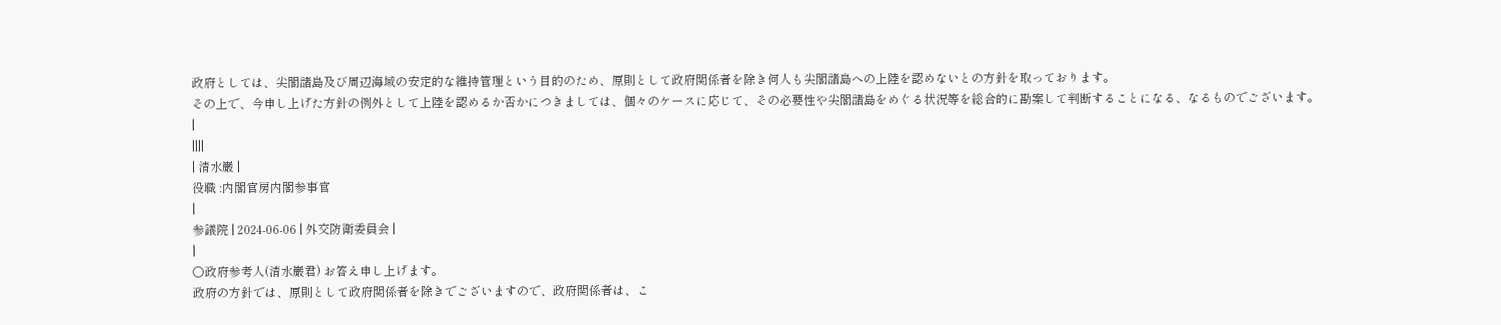政府としては、尖閣諸島及び周辺海域の安定的な維持管理という目的のため、原則として政府関係者を除き何人も尖閣諸島への上陸を認めないとの方針を取っております。
その上で、今申し上げた方針の例外として上陸を認めるか否かにつきましては、個々のケースに応じて、その必要性や尖閣諸島をめぐる状況等を総合的に勘案して判断することになる、なるものでございます。
|
||||
| 清水巌 |
役職 :内閣官房内閣参事官
|
参議院 | 2024-06-06 | 外交防衛委員会 |
|
○政府参考人(清水巌君) お答え申し上げます。
政府の方針では、原則として政府関係者を除きでございますので、政府関係者は、こ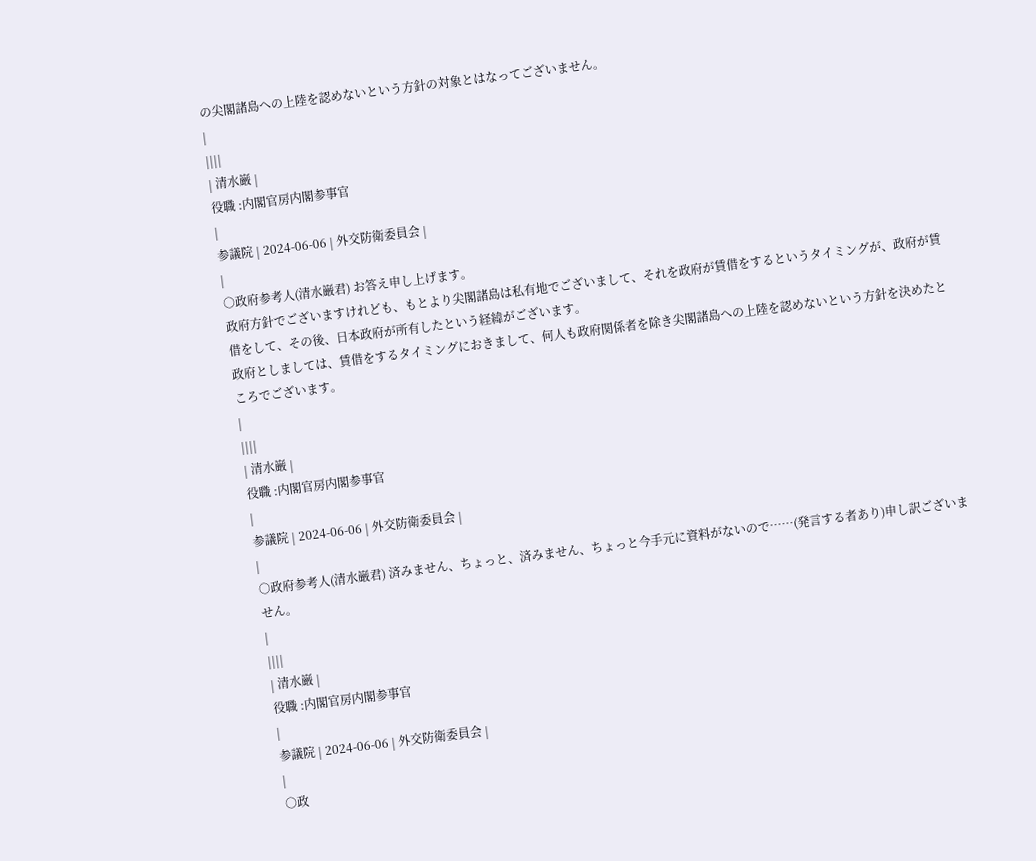の尖閣諸島への上陸を認めないという方針の対象とはなってございません。
|
||||
| 清水巌 |
役職 :内閣官房内閣参事官
|
参議院 | 2024-06-06 | 外交防衛委員会 |
|
○政府参考人(清水巌君) お答え申し上げます。
政府方針でございますけれども、もとより尖閣諸島は私有地でございまして、それを政府が賃借をするというタイミングが、政府が賃借をして、その後、日本政府が所有したという経緯がございます。
政府としましては、賃借をするタイミングにおきまして、何人も政府関係者を除き尖閣諸島への上陸を認めないという方針を決めたところでございます。
|
||||
| 清水巌 |
役職 :内閣官房内閣参事官
|
参議院 | 2024-06-06 | 外交防衛委員会 |
|
○政府参考人(清水巌君) 済みません、ちょっと、済みません、ちょっと今手元に資料がないので……(発言する者あり)申し訳ございません。
|
||||
| 清水巌 |
役職 :内閣官房内閣参事官
|
参議院 | 2024-06-06 | 外交防衛委員会 |
|
○政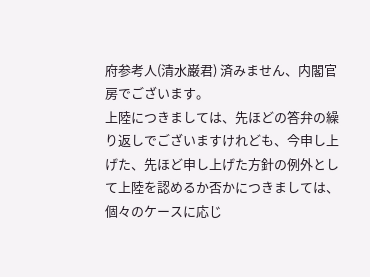府参考人(清水巌君) 済みません、内閣官房でございます。
上陸につきましては、先ほどの答弁の繰り返しでございますけれども、今申し上げた、先ほど申し上げた方針の例外として上陸を認めるか否かにつきましては、個々のケースに応じ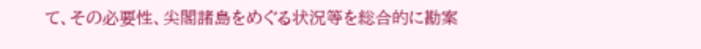て、その必要性、尖閣諸島をめぐる状況等を総合的に勘案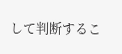して判断するこ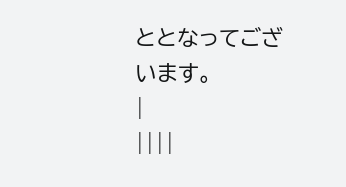ととなってございます。
|
||||